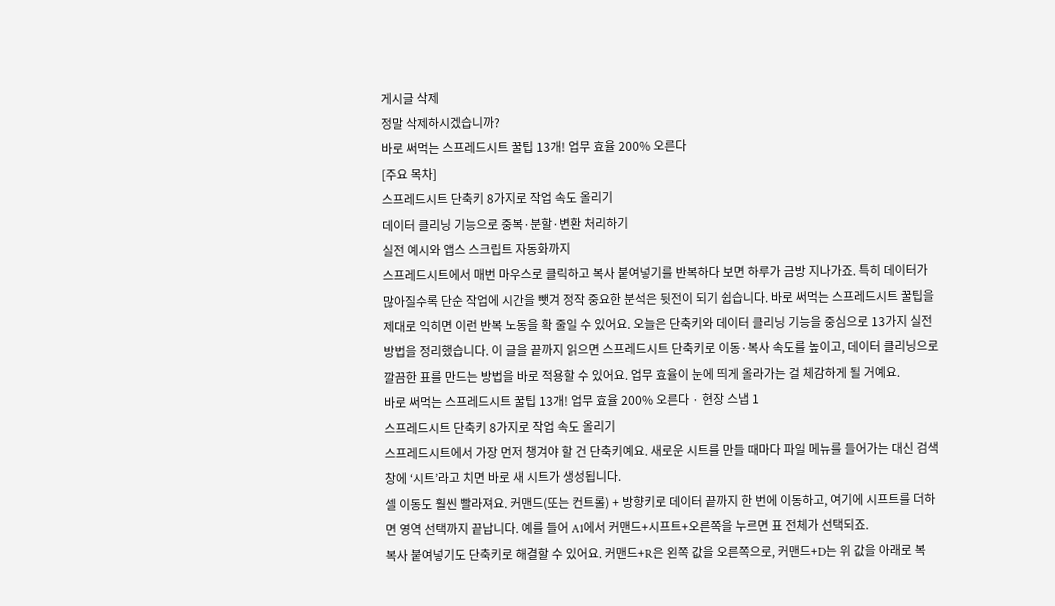게시글 삭제
정말 삭제하시겠습니까?
바로 써먹는 스프레드시트 꿀팁 13개! 업무 효율 200% 오른다
[주요 목차]
스프레드시트 단축키 8가지로 작업 속도 올리기
데이터 클리닝 기능으로 중복·분할·변환 처리하기
실전 예시와 앱스 스크립트 자동화까지
스프레드시트에서 매번 마우스로 클릭하고 복사 붙여넣기를 반복하다 보면 하루가 금방 지나가죠. 특히 데이터가 많아질수록 단순 작업에 시간을 뺏겨 정작 중요한 분석은 뒷전이 되기 쉽습니다. 바로 써먹는 스프레드시트 꿀팁을 제대로 익히면 이런 반복 노동을 확 줄일 수 있어요. 오늘은 단축키와 데이터 클리닝 기능을 중심으로 13가지 실전 방법을 정리했습니다. 이 글을 끝까지 읽으면 스프레드시트 단축키로 이동·복사 속도를 높이고, 데이터 클리닝으로 깔끔한 표를 만드는 방법을 바로 적용할 수 있어요. 업무 효율이 눈에 띄게 올라가는 걸 체감하게 될 거예요.
바로 써먹는 스프레드시트 꿀팁 13개! 업무 효율 200% 오른다 · 현장 스냅 1
스프레드시트 단축키 8가지로 작업 속도 올리기
스프레드시트에서 가장 먼저 챙겨야 할 건 단축키예요. 새로운 시트를 만들 때마다 파일 메뉴를 들어가는 대신 검색창에 ‘시트’라고 치면 바로 새 시트가 생성됩니다.
셀 이동도 훨씬 빨라져요. 커맨드(또는 컨트롤) + 방향키로 데이터 끝까지 한 번에 이동하고, 여기에 시프트를 더하면 영역 선택까지 끝납니다. 예를 들어 A1에서 커맨드+시프트+오른쪽을 누르면 표 전체가 선택되죠.
복사 붙여넣기도 단축키로 해결할 수 있어요. 커맨드+R은 왼쪽 값을 오른쪽으로, 커맨드+D는 위 값을 아래로 복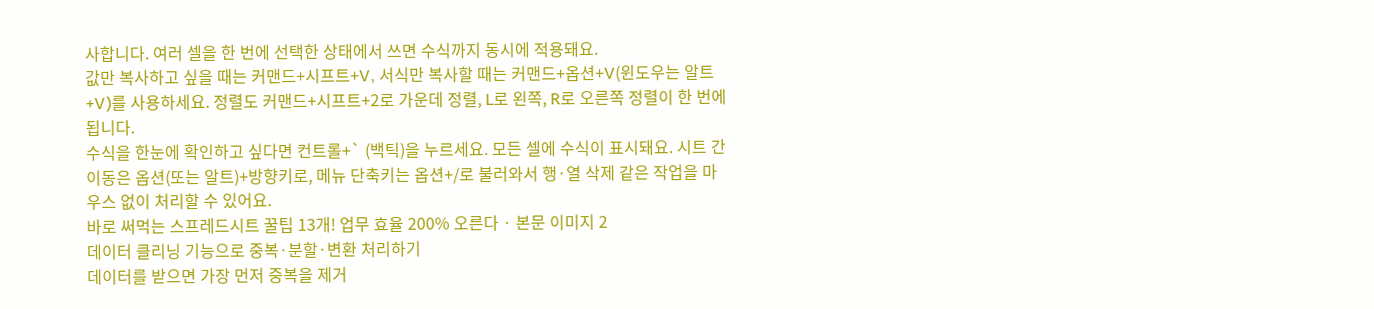사합니다. 여러 셀을 한 번에 선택한 상태에서 쓰면 수식까지 동시에 적용돼요.
값만 복사하고 싶을 때는 커맨드+시프트+V, 서식만 복사할 때는 커맨드+옵션+V(윈도우는 알트+V)를 사용하세요. 정렬도 커맨드+시프트+2로 가운데 정렬, L로 왼쪽, R로 오른쪽 정렬이 한 번에 됩니다.
수식을 한눈에 확인하고 싶다면 컨트롤+` (백틱)을 누르세요. 모든 셀에 수식이 표시돼요. 시트 간 이동은 옵션(또는 알트)+방향키로, 메뉴 단축키는 옵션+/로 불러와서 행·열 삭제 같은 작업을 마우스 없이 처리할 수 있어요.
바로 써먹는 스프레드시트 꿀팁 13개! 업무 효율 200% 오른다 · 본문 이미지 2
데이터 클리닝 기능으로 중복·분할·변환 처리하기
데이터를 받으면 가장 먼저 중복을 제거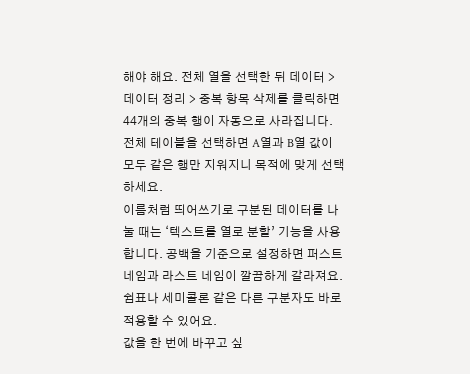해야 해요. 전체 열을 선택한 뒤 데이터 > 데이터 정리 > 중복 항목 삭제를 클릭하면 44개의 중복 행이 자동으로 사라집니다. 전체 테이블을 선택하면 A열과 B열 값이 모두 같은 행만 지워지니 목적에 맞게 선택하세요.
이름처럼 띄어쓰기로 구분된 데이터를 나눌 때는 ‘텍스트를 열로 분할’ 기능을 사용합니다. 공백을 기준으로 설정하면 퍼스트 네임과 라스트 네임이 깔끔하게 갈라져요. 쉼표나 세미콜론 같은 다른 구분자도 바로 적용할 수 있어요.
값을 한 번에 바꾸고 싶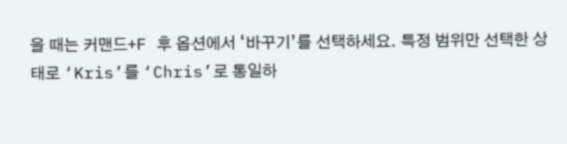을 때는 커맨드+F 후 옵션에서 ‘바꾸기’를 선택하세요. 특정 범위만 선택한 상태로 ‘Kris’를 ‘Chris’로 통일하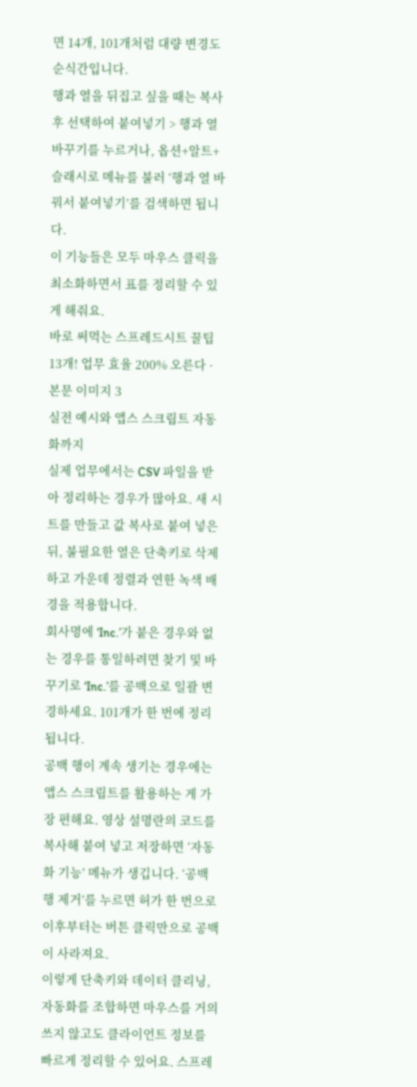면 14개, 101개처럼 대량 변경도 순식간입니다.
행과 열을 뒤집고 싶을 때는 복사 후 선택하여 붙여넣기 > 행과 열 바꾸기를 누르거나, 옵션+알트+슬래시로 메뉴를 불러 ‘행과 열 바꿔서 붙여넣기’를 검색하면 됩니다.
이 기능들은 모두 마우스 클릭을 최소화하면서 표를 정리할 수 있게 해줘요.
바로 써먹는 스프레드시트 꿀팁 13개! 업무 효율 200% 오른다 · 본문 이미지 3
실전 예시와 앱스 스크립트 자동화까지
실제 업무에서는 CSV 파일을 받아 정리하는 경우가 많아요. 새 시트를 만들고 값 복사로 붙여 넣은 뒤, 불필요한 열은 단축키로 삭제하고 가운데 정렬과 연한 녹색 배경을 적용합니다.
회사명에 ‘Inc.’가 붙은 경우와 없는 경우를 통일하려면 찾기 및 바꾸기로 ‘Inc.’를 공백으로 일괄 변경하세요. 101개가 한 번에 정리됩니다.
공백 행이 계속 생기는 경우에는 앱스 스크립트를 활용하는 게 가장 편해요. 영상 설명란의 코드를 복사해 붙여 넣고 저장하면 ‘자동화 기능’ 메뉴가 생깁니다. ‘공백행 제거’를 누르면 허가 한 번으로 이후부터는 버튼 클릭만으로 공백이 사라져요.
이렇게 단축키와 데이터 클리닝, 자동화를 조합하면 마우스를 거의 쓰지 않고도 클라이언트 정보를 빠르게 정리할 수 있어요. 스프레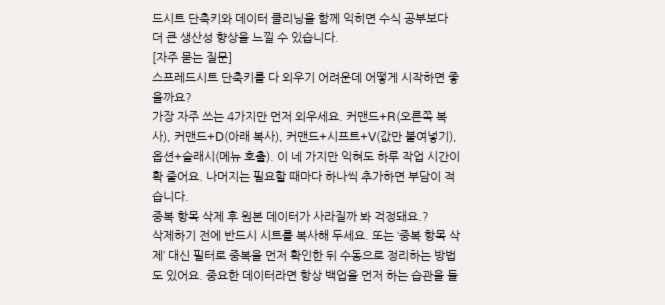드시트 단축키와 데이터 클리닝을 함께 익히면 수식 공부보다 더 큰 생산성 향상을 느낄 수 있습니다.
[자주 묻는 질문]
스프레드시트 단축키를 다 외우기 어려운데 어떻게 시작하면 좋을까요?
가장 자주 쓰는 4가지만 먼저 외우세요. 커맨드+R(오른쪽 복사), 커맨드+D(아래 복사), 커맨드+시프트+V(값만 붙여넣기), 옵션+슬래시(메뉴 호출). 이 네 가지만 익혀도 하루 작업 시간이 확 줄어요. 나머지는 필요할 때마다 하나씩 추가하면 부담이 적습니다.
중복 항목 삭제 후 원본 데이터가 사라질까 봐 걱정돼요.?
삭제하기 전에 반드시 시트를 복사해 두세요. 또는 ‘중복 항목 삭제’ 대신 필터로 중복을 먼저 확인한 뒤 수동으로 정리하는 방법도 있어요. 중요한 데이터라면 항상 백업을 먼저 하는 습관을 들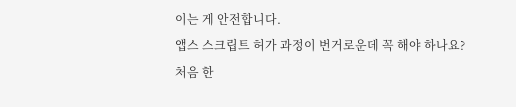이는 게 안전합니다.
앱스 스크립트 허가 과정이 번거로운데 꼭 해야 하나요?
처음 한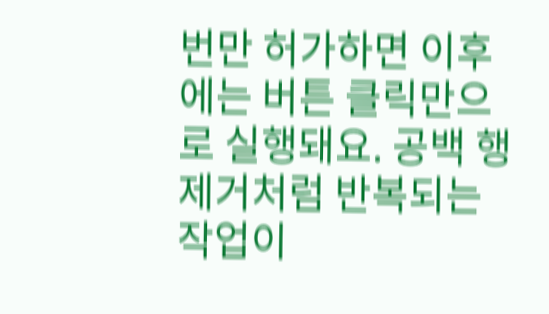번만 허가하면 이후에는 버튼 클릭만으로 실행돼요. 공백 행 제거처럼 반복되는 작업이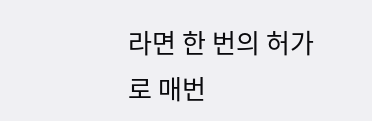라면 한 번의 허가로 매번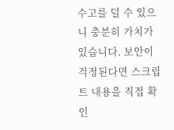수고를 덜 수 있으니 충분히 가치가 있습니다. 보안이 걱정된다면 스크립트 내용을 직접 확인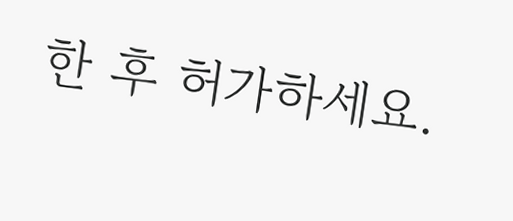한 후 허가하세요.